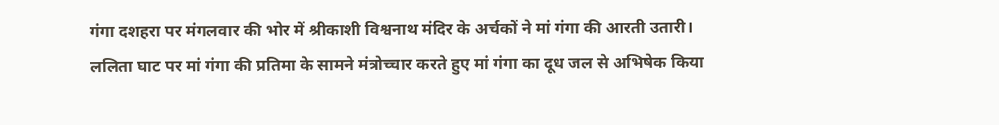गंगा दशहरा पर मंगलवार की भोर में श्रीकाशी विश्वनाथ मंदिर के अर्चकों ने मां गंगा की आरती उतारी। ललिता घाट पर मां गंगा की प्रतिमा के सामने मंत्रोच्चार करते हुए मां गंगा का दूध जल से अभिषेक किया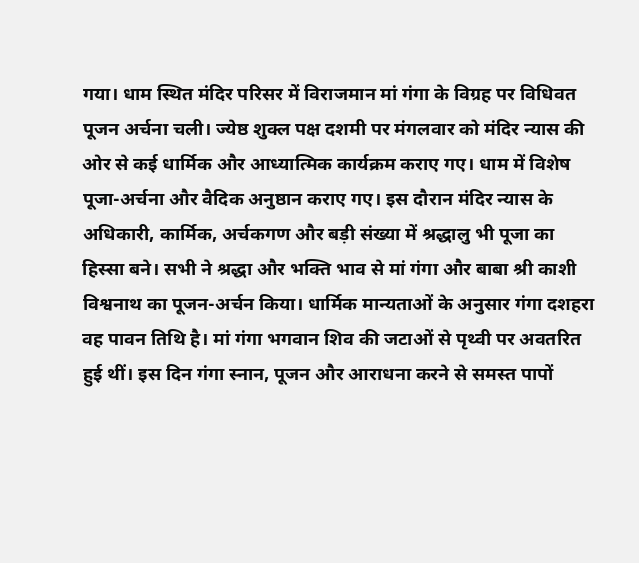गया। धाम स्थित मंदिर परिसर में विराजमान मां गंगा के विग्रह पर विधिवत पूजन अर्चना चली। ज्येष्ठ शुक्ल पक्ष दशमी पर मंगलवार को मंदिर न्यास की ओर से कई धार्मिक और आध्यात्मिक कार्यक्रम कराए गए। धाम में विशेष पूजा-अर्चना और वैदिक अनुष्ठान कराए गए। इस दौरान मंदिर न्यास के अधिकारी, कार्मिक, अर्चकगण और बड़ी संख्या में श्रद्धालु भी पूजा का हिस्सा बने। सभी ने श्रद्धा और भक्ति भाव से मां गंगा और बाबा श्री काशी विश्वनाथ का पूजन-अर्चन किया। धार्मिक मान्यताओं के अनुसार गंगा दशहरा वह पावन तिथि है। मां गंगा भगवान शिव की जटाओं से पृथ्वी पर अवतरित हुई थीं। इस दिन गंगा स्नान, पूजन और आराधना करने से समस्त पापों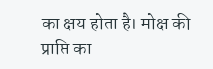का क्षय होता है। मोक्ष की प्राप्ति का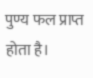पुण्य फल प्राप्त होता है।